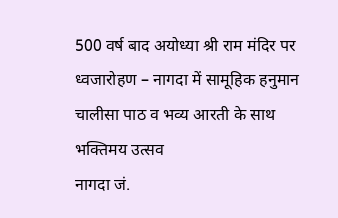500 वर्ष बाद अयोध्या श्री राम मंदिर पर ध्वजारोहण – नागदा में सामूहिक हनुमान चालीसा पाठ व भव्य आरती के साथ भक्तिमय उत्सव
नागदा जं.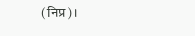(निप्र)।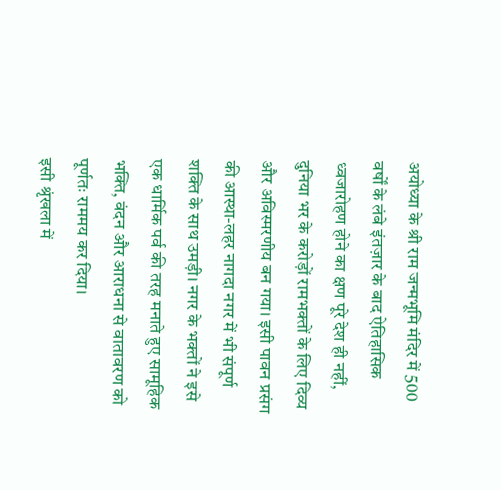अयोध्या के श्री राम जन्मभूमि मंदिर में 500 वर्षों के लंबे इंतज़ार के बाद ऐतिहासिक ध्वजारोहण होने का क्षण पूरे देश ही नहीं, दुनिया भर के करोड़ों रामभक्तों के लिए दिव्य और अविस्मरणीय बन गया। इसी पावन प्रसंग की आस्था-लहर नागदा नगर में भी संपूर्ण शक्ति के साथ उमड़ी। नगर के भक्तों ने इसे एक धार्मिक पर्व की तरह मनाते हुए सामूहिक भक्ति, वंदन और आराधना से वातावरण को पूर्णतः राममय कर दिया।
इसी श्रृंखला में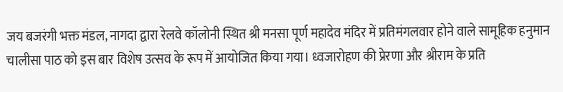जय बजरंगी भक्त मंडल, नागदा द्वारा रेलवे कॉलोनी स्थित श्री मनसा पूर्ण महादेव मंदिर में प्रतिमंगलवार होने वाले सामूहिक हनुमान चालीसा पाठ को इस बार विशेष उत्सव के रूप में आयोजित किया गया। ध्वजारोहण की प्रेरणा और श्रीराम के प्रति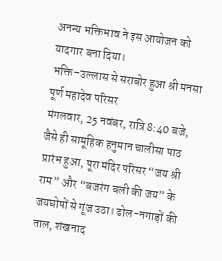अनन्य भक्तिभाव ने इस आयोजन को यादगार बना दिया।
भक्ति–उल्लास से सराबोर हुआ श्री मनसा पूर्ण महादेव परिसर
मंगलवार, 25 नवंबर, रात्रि 8:40 बजे, जैसे ही सामूहिक हनुमान चालीसा पाठ प्रारंभ हुआ, पूरा मंदिर परिसर “जय श्री राम” और “बजरंग बली की जय” के जयघोषों से गूंज उठा। ढोल-नगाड़ों की ताल, शंखनाद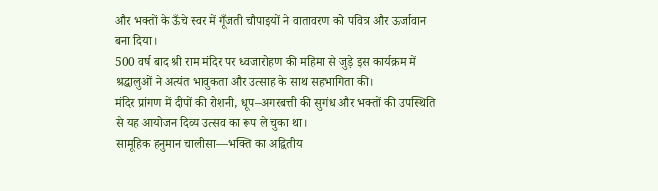और भक्तों के ऊँचे स्वर में गूँजती चौपाइयों ने वातावरण को पवित्र और ऊर्जावान बना दिया।
500 वर्ष बाद श्री राम मंदिर पर ध्वजारोहण की महिमा से जुड़े इस कार्यक्रम में श्रद्धालुओं ने अत्यंत भावुकता और उत्साह के साथ सहभागिता की।
मंदिर प्रांगण में दीपों की रोशनी, धूप–अगरबत्ती की सुगंध और भक्तों की उपस्थिति से यह आयोजन दिव्य उत्सव का रूप ले चुका था।
सामूहिक हनुमान चालीसा—भक्ति का अद्वितीय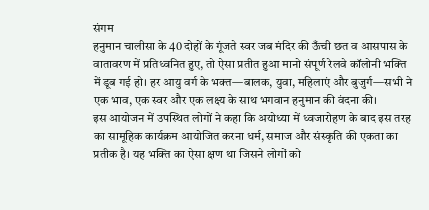संगम
हनुमान चालीसा के 40 दोहों के गूंजते स्वर जब मंदिर की ऊँची छत व आसपास के वातावरण में प्रतिध्वनित हुए, तो ऐसा प्रतीत हुआ मानो संपूर्ण रेलवे कॉलोनी भक्ति में डूब गई हो। हर आयु वर्ग के भक्त—बालक, युवा, महिलाएं और बुजुर्ग—सभी ने एक भाव, एक स्वर और एक लक्ष्य के साथ भगवान हनुमान की वंदना की।
इस आयोजन में उपस्थित लोगों ने कहा कि अयोध्या में ध्वजारोहण के बाद इस तरह का सामूहिक कार्यक्रम आयोजित करना धर्म, समाज और संस्कृति की एकता का प्रतीक है। यह भक्ति का ऐसा क्षण था जिसने लोगों को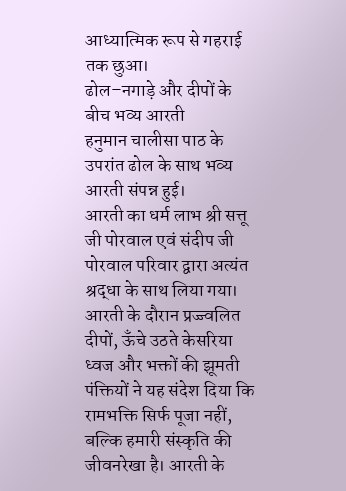आध्यात्मिक रूप से गहराई तक छुआ।
ढोल–नगाड़े और दीपों के बीच भव्य आरती
हनुमान चालीसा पाठ के उपरांत ढोल के साथ भव्य आरती संपन्न हुई।
आरती का धर्म लाभ श्री सत्तू जी पोरवाल एवं संदीप जी पोरवाल परिवार द्वारा अत्यंत श्रद्धा के साथ लिया गया।
आरती के दौरान प्रज्ज्वलित दीपों, ऊँचे उठते केसरिया ध्वज और भक्तों की झूमती पंक्तियों ने यह संदेश दिया कि रामभक्ति सिर्फ पूजा नहीं, बल्कि हमारी संस्कृति की जीवनरेखा है। आरती के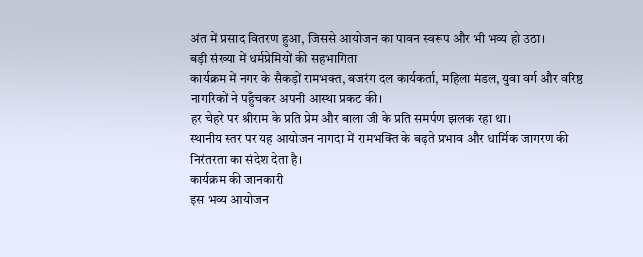अंत में प्रसाद वितरण हुआ, जिससे आयोजन का पावन स्वरूप और भी भव्य हो उठा।
बड़ी संख्या में धर्मप्रेमियों की सहभागिता
कार्यक्रम में नगर के सैकड़ों रामभक्त, बजरंग दल कार्यकर्ता, महिला मंडल, युवा वर्ग और वरिष्ठ नागरिकों ने पहुँचकर अपनी आस्था प्रकट की।
हर चेहरे पर श्रीराम के प्रति प्रेम और बाला जी के प्रति समर्पण झलक रहा था।
स्थानीय स्तर पर यह आयोजन नागदा में रामभक्ति के बढ़ते प्रभाव और धार्मिक जागरण की निरंतरता का संदेश देता है।
कार्यक्रम की जानकारी
इस भव्य आयोजन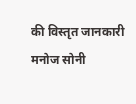की विस्तृत जानकारी मनोज सोनी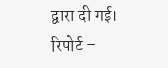द्वारा दी गई।
रिपोर्ट –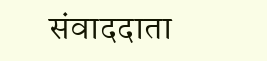संवाददाता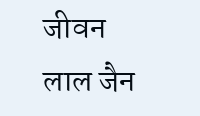जीवन लाल जैन